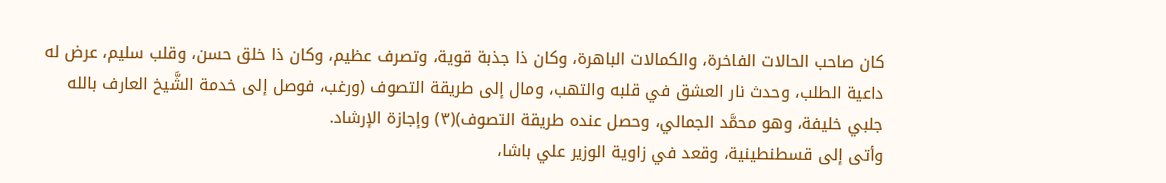كان صاحب الحالات الفاخرة، والكمالات الباهرة، وكان ذا جذبة قوية، وتصرف عظيم، وكان ذا خلق حسن، وقلب سليم، عرض له داعية الطلب، وحدث نار العشق في قلبه والتهب، ومال إلى طريقة التصوف (ورغب، فوصل إلى خدمة الشَّيخ العارف بالله جلبي خليفة، وهو محمَّد الجمالي، وحصل عنده طريقة التصوف)(٣) وإجازة الإرشاد.
وأتى إلى قسطنطينية، وقعد في زاوية الوزير علي باشا،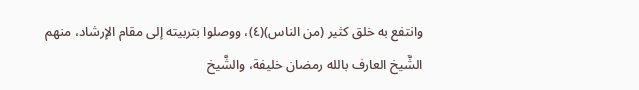وانتفع به خلق كثير (من الناس)(٤)، ووصلوا بتربيته إلى مقام الإرشاد، منهم الشَّيخ العارف بالله رمضان خليفة، والشَّيخ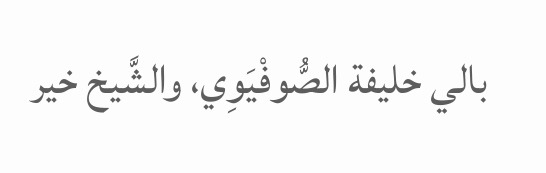بالي خليفة الصُّوفْيَوِي، والشَّيخ خير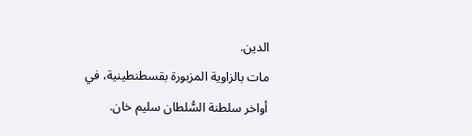الدين.
مات بالزاوية المزبورة بقسطنطينية، في أواخر سلطنة السُّلطان سليم خان.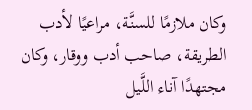وكان ملازمًا للسنَّة، مراعيًا لأدب الطريقة، صاحب أدب ووقار، وكان مجتهدًا آناء اللَّيل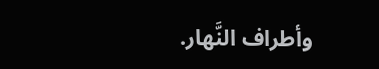وأطراف النَّهار.